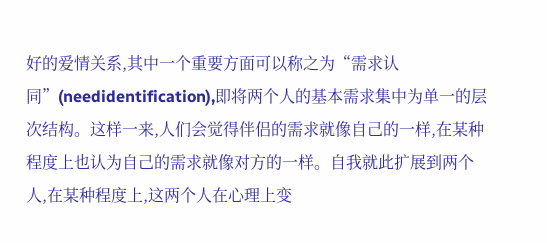好的爱情关系,其中一个重要方面可以称之为“需求认同”(needidentification),即将两个人的基本需求集中为单一的层次结构。这样一来,人们会觉得伴侣的需求就像自己的一样,在某种程度上也认为自己的需求就像对方的一样。自我就此扩展到两个人,在某种程度上,这两个人在心理上变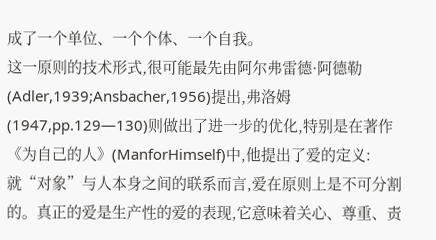成了一个单位、一个个体、一个自我。
这一原则的技术形式,很可能最先由阿尔弗雷德·阿德勒(Adler,1939;Ansbacher,1956)提出,弗洛姆(1947,pp.129—130)则做出了进一步的优化,特别是在著作《为自己的人》(ManforHimself)中,他提出了爱的定义:
就“对象”与人本身之间的联系而言,爱在原则上是不可分割的。真正的爱是生产性的爱的表现,它意味着关心、尊重、责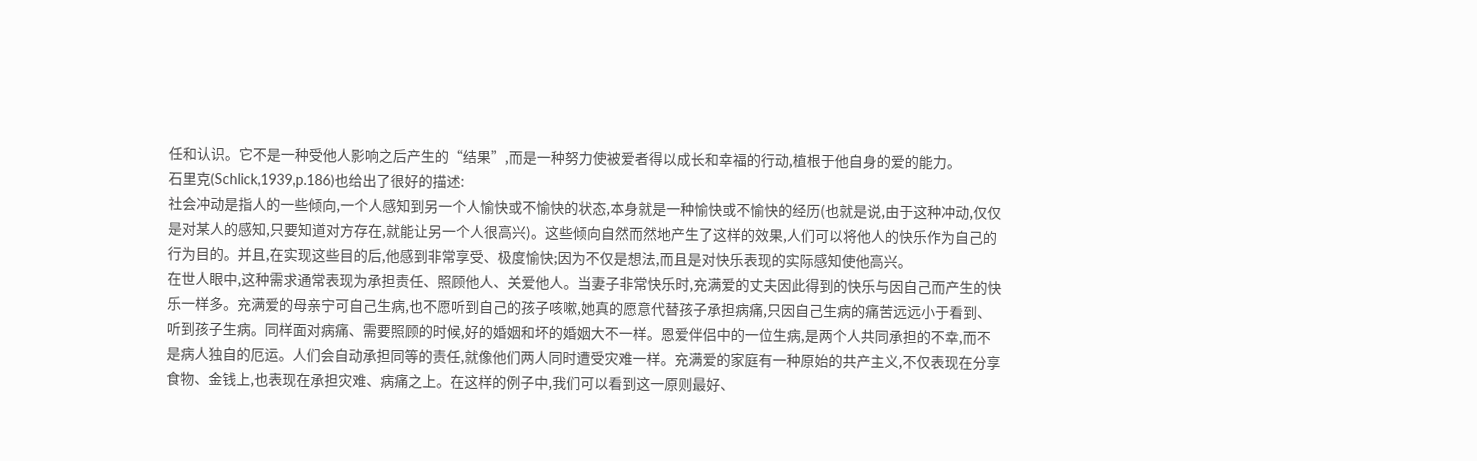任和认识。它不是一种受他人影响之后产生的“结果”,而是一种努力使被爱者得以成长和幸福的行动,植根于他自身的爱的能力。
石里克(Schlick,1939,p.186)也给出了很好的描述:
社会冲动是指人的一些倾向,一个人感知到另一个人愉快或不愉快的状态,本身就是一种愉快或不愉快的经历(也就是说,由于这种冲动,仅仅是对某人的感知,只要知道对方存在,就能让另一个人很高兴)。这些倾向自然而然地产生了这样的效果,人们可以将他人的快乐作为自己的行为目的。并且,在实现这些目的后,他感到非常享受、极度愉快;因为不仅是想法,而且是对快乐表现的实际感知使他高兴。
在世人眼中,这种需求通常表现为承担责任、照顾他人、关爱他人。当妻子非常快乐时,充满爱的丈夫因此得到的快乐与因自己而产生的快乐一样多。充满爱的母亲宁可自己生病,也不愿听到自己的孩子咳嗽,她真的愿意代替孩子承担病痛,只因自己生病的痛苦远远小于看到、听到孩子生病。同样面对病痛、需要照顾的时候,好的婚姻和坏的婚姻大不一样。恩爱伴侣中的一位生病,是两个人共同承担的不幸,而不是病人独自的厄运。人们会自动承担同等的责任,就像他们两人同时遭受灾难一样。充满爱的家庭有一种原始的共产主义,不仅表现在分享食物、金钱上,也表现在承担灾难、病痛之上。在这样的例子中,我们可以看到这一原则最好、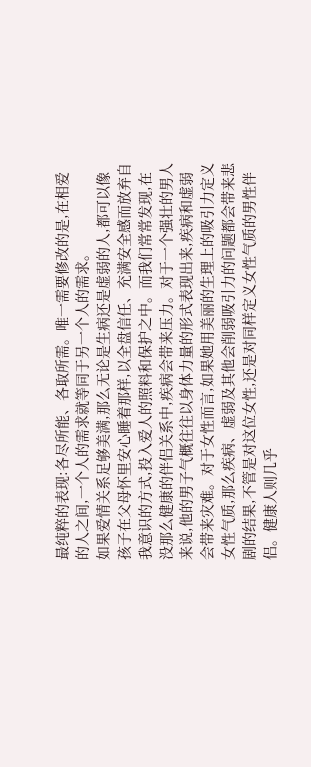最纯粹的表现:各尽所能、各取所需。唯一需要修改的是,在相爱的人之间,一个人的需求就等同于另一个人的需求。
如果爱情关系足够美满,那么无论是生病还是虚弱的人,都可以像孩子在父母怀里安心睡着那样,以全盘信任、充满安全感而放弃自我意识的方式,投入爱人的照料和保护之中。而我们常常发现,在没那么健康的伴侣关系中,疾病会带来压力。对于一个强壮的男人来说,他的男子气概往往以身体力量的形式表现出来,疾病和虚弱会带来灾难。对于女性而言,如果她用美丽的生理上的吸引力定义女性气质,那么疾病、虚弱及其他会削弱吸引力的问题都会带来悲剧的结果,不管是对这位女性,还是对同样定义女性气质的男性伴侣。健康人则几乎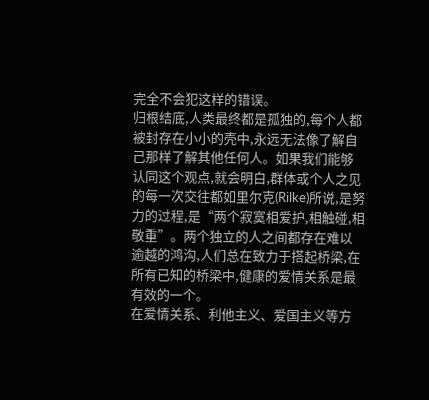完全不会犯这样的错误。
归根结底,人类最终都是孤独的,每个人都被封存在小小的壳中,永远无法像了解自己那样了解其他任何人。如果我们能够认同这个观点,就会明白,群体或个人之见的每一次交往都如里尔克(Rilke)所说,是努力的过程,是“两个寂寞相爱护,相触碰,相敬重”。两个独立的人之间都存在难以逾越的鸿沟,人们总在致力于搭起桥梁,在所有已知的桥梁中,健康的爱情关系是最有效的一个。
在爱情关系、利他主义、爱国主义等方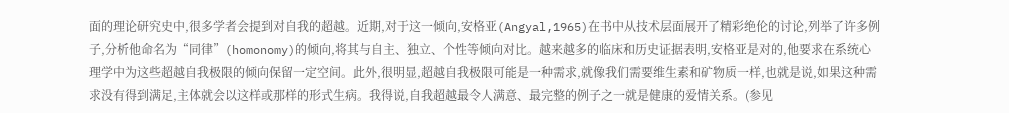面的理论研究史中,很多学者会提到对自我的超越。近期,对于这一倾向,安格亚(Angyal,1965)在书中从技术层面展开了精彩绝伦的讨论,列举了许多例子,分析他命名为“同律”(homonomy)的倾向,将其与自主、独立、个性等倾向对比。越来越多的临床和历史证据表明,安格亚是对的,他要求在系统心理学中为这些超越自我极限的倾向保留一定空间。此外,很明显,超越自我极限可能是一种需求,就像我们需要维生素和矿物质一样,也就是说,如果这种需求没有得到满足,主体就会以这样或那样的形式生病。我得说,自我超越最令人满意、最完整的例子之一就是健康的爱情关系。(参见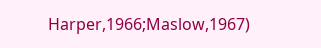Harper,1966;Maslow,1967)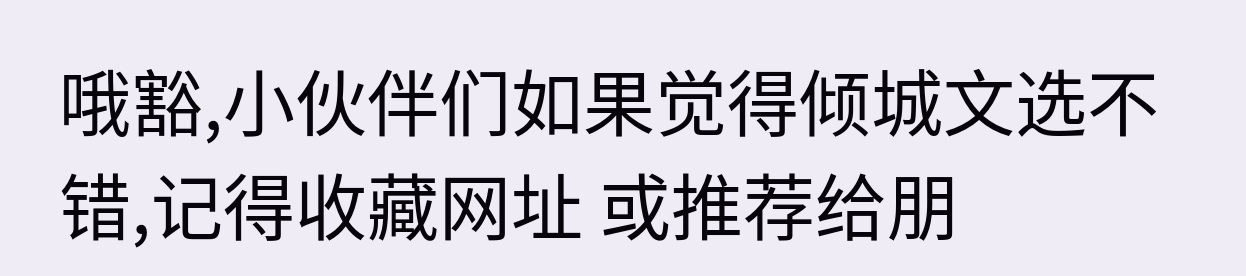哦豁,小伙伴们如果觉得倾城文选不错,记得收藏网址 或推荐给朋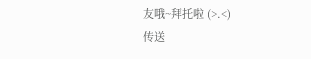友哦~拜托啦 (>.<)
传送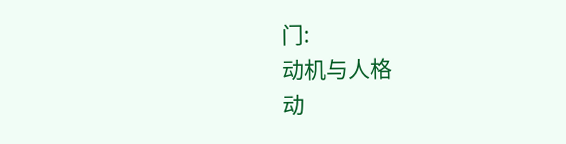门:
动机与人格
动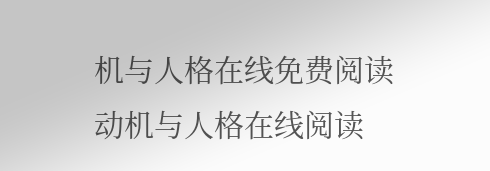机与人格在线免费阅读
动机与人格在线阅读